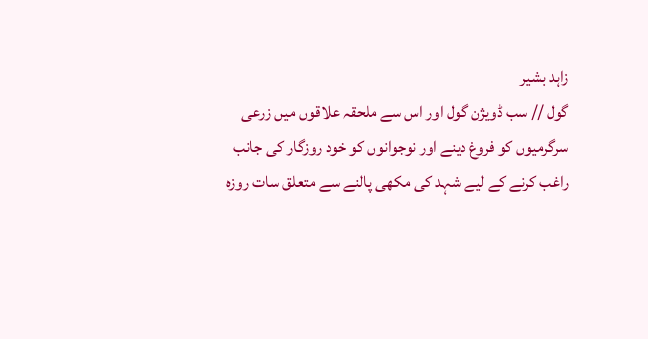زاہد بشیر
گول // سب ڈویژن گول اور اس سے ملحقہ علاقوں میں زرعی سرگرمیوں کو فروغ دینے اور نوجوانوں کو خود روزگار کی جانب راغب کرنے کے لیے شہد کی مکھی پالنے سے متعلق سات روزہ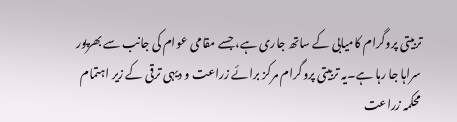تربیتی پروگرام کامیابی کے ساتھ جاری ہے، جسے مقامی عوام کی جانب سے بھرپور سراہا جا رہا ہے۔یہ تربیتی پروگرام مرکز برائے زراعت و دیہی ترقی کے زیر اہتمام محکمہ زراعت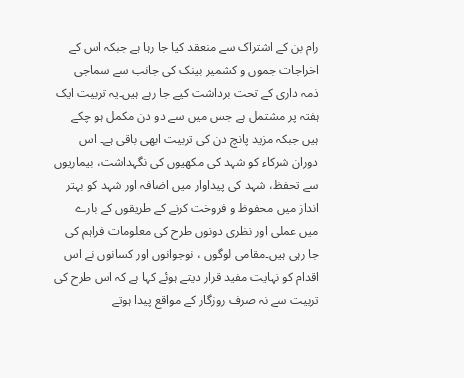رام بن کے اشتراک سے منعقد کیا جا رہا ہے جبکہ اس کے اخراجات جموں و کشمیر بینک کی جانب سے سماجی ذمہ داری کے تحت برداشت کیے جا رہے ہیں۔یہ تربیت ایک ہفتہ پر مشتمل ہے جس میں سے دو دن مکمل ہو چکے ہیں جبکہ مزید پانچ دن کی تربیت ابھی باقی ہے۔ اس دوران شرکاء کو شہد کی مکھیوں کی نگہداشت، بیماریوں سے تحفظ، شہد کی پیداوار میں اضافہ اور شہد کو بہتر انداز میں محفوظ و فروخت کرنے کے طریقوں کے بارے میں عملی اور نظری دونوں طرح کی معلومات فراہم کی جا رہی ہیں۔مقامی لوگوں ، نوجوانوں اور کسانوں نے اس اقدام کو نہایت مفید قرار دیتے ہوئے کہا ہے کہ اس طرح کی تربیت سے نہ صرف روزگار کے مواقع پیدا ہوتے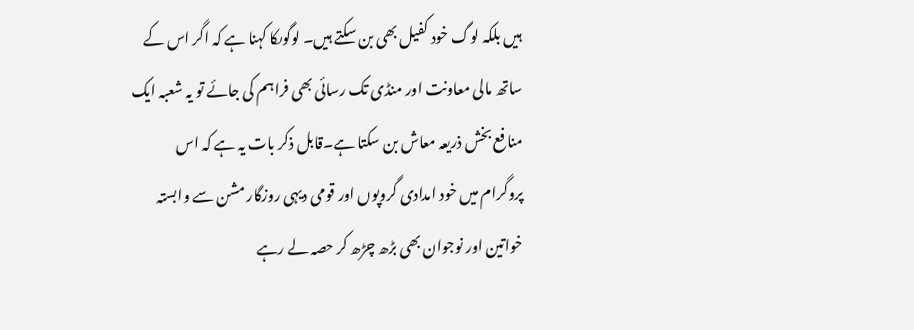ہیں بلکہ لوگ خود کفیل بھی بن سکتے ہیں۔ لوگوںکا کہنا ہے کہ اگر اس کے ساتھ مالی معاونت اور منڈی تک رسائی بھی فراہم کی جائے تو یہ شعبہ ایک منافع بخش ذریعہ معاش بن سکتا ہے۔قابل ذکر بات یہ ہے کہ اس پروگرام میں خود امدادی گروپوں اور قومی دیہی روزگار مشن سے وابستہ خواتین اور نوجوان بھی بڑھ چڑھ کر حصہ لے رہے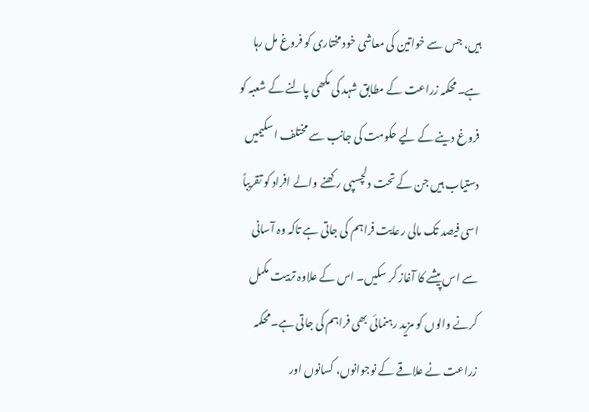ہیں، جس سے خواتین کی معاشی خود مختاری کو فروغ مل رہا ہے۔محکمہ زراعت کے مطابق شہد کی مکھی پالنے کے شعبہ کو فروغ دینے کے لیے حکومت کی جانب سے مختلف اسکیمیں دستیاب ہیں جن کے تحت دلچسپی رکھنے والے افراد کو تقریباً اسی فیصد تک مالی رعایت فراہم کی جاتی ہے تاکہ وہ آسانی سے اس پیشے کا آغاز کر سکیں۔ اس کے علاوہ تربیت مکمل کرنے والوں کو مزید رہنمائی بھی فراہم کی جاتی ہے۔محکمہ زراعت نے علاقے کے نوجوانوں، کسانوں اور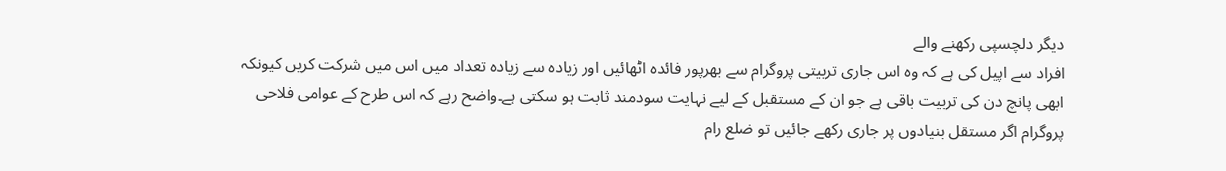دیگر دلچسپی رکھنے والے
افراد سے اپیل کی ہے کہ وہ اس جاری تربیتی پروگرام سے بھرپور فائدہ اٹھائیں اور زیادہ سے زیادہ تعداد میں اس میں شرکت کریں کیونکہ ابھی پانچ دن کی تربیت باقی ہے جو ان کے مستقبل کے لیے نہایت سودمند ثابت ہو سکتی ہے۔واضح رہے کہ اس طرح کے عوامی فلاحی پروگرام اگر مستقل بنیادوں پر جاری رکھے جائیں تو ضلع رام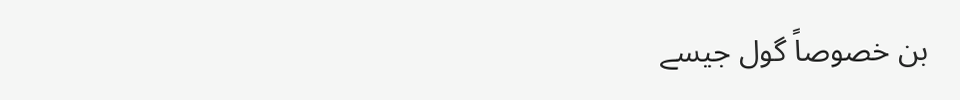بن خصوصاً گول جیسے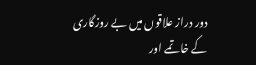دور دراز علاقوں میں بے روزگاری کے خاتمے اور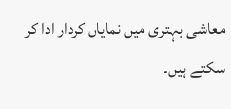معاشی بہتری میں نمایاں کردار ادا کر سکتے ہیں۔